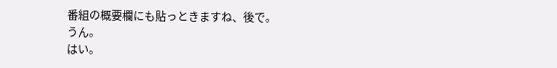番組の概要欄にも貼っときますね、後で。
うん。
はい。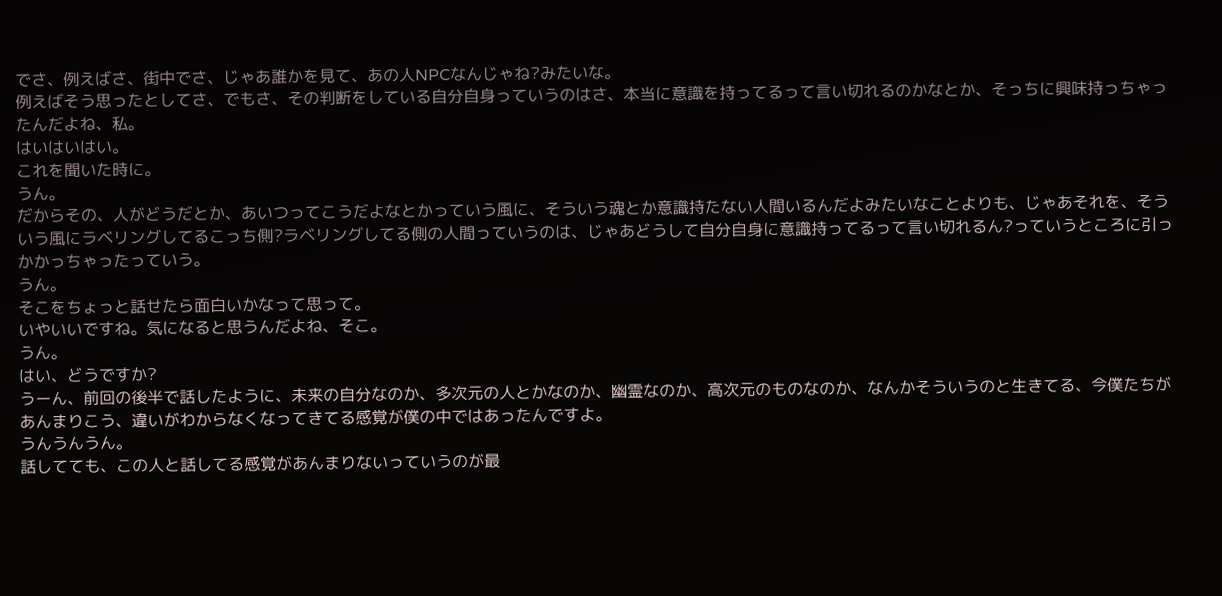でさ、例えばさ、街中でさ、じゃあ誰かを見て、あの人NPCなんじゃね?みたいな。
例えばそう思ったとしてさ、でもさ、その判断をしている自分自身っていうのはさ、本当に意識を持ってるって言い切れるのかなとか、そっちに興味持っちゃったんだよね、私。
はいはいはい。
これを聞いた時に。
うん。
だからその、人がどうだとか、あいつってこうだよなとかっていう風に、そういう魂とか意識持たない人間いるんだよみたいなことよりも、じゃあそれを、そういう風にラベリングしてるこっち側?ラベリングしてる側の人間っていうのは、じゃあどうして自分自身に意識持ってるって言い切れるん?っていうところに引っかかっちゃったっていう。
うん。
そこをちょっと話せたら面白いかなって思って。
いやいいですね。気になると思うんだよね、そこ。
うん。
はい、どうですか?
うーん、前回の後半で話したように、未来の自分なのか、多次元の人とかなのか、幽霊なのか、高次元のものなのか、なんかそういうのと生きてる、今僕たちがあんまりこう、違いがわからなくなってきてる感覚が僕の中ではあったんですよ。
うんうんうん。
話してても、この人と話してる感覚があんまりないっていうのが最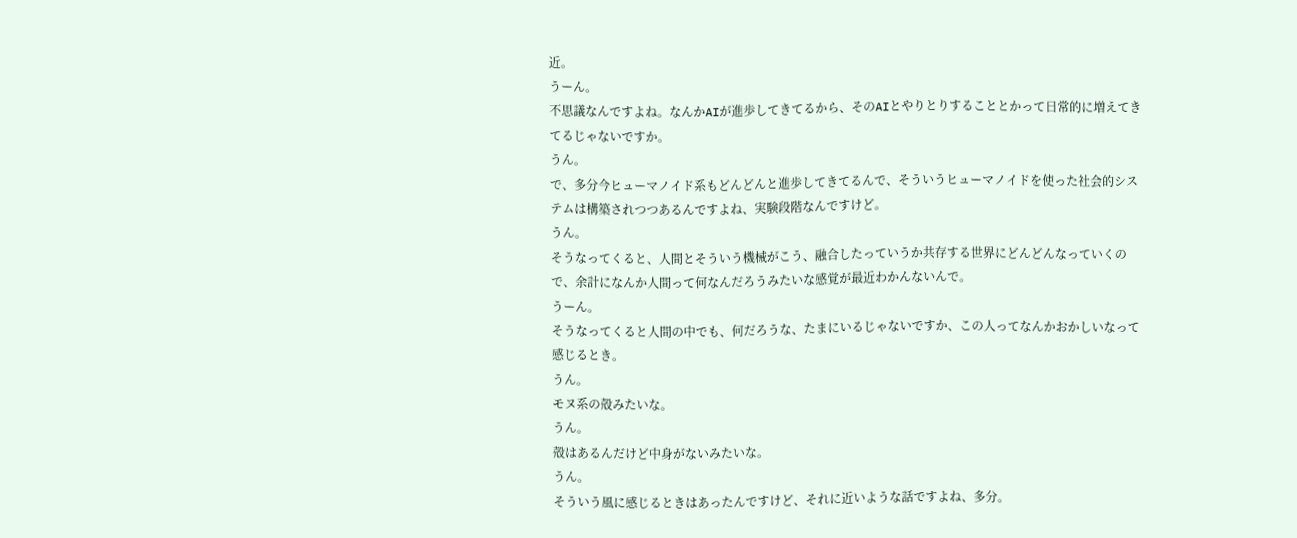近。
うーん。
不思議なんですよね。なんかAIが進歩してきてるから、そのAIとやりとりすることとかって日常的に増えてきてるじゃないですか。
うん。
で、多分今ヒューマノイド系もどんどんと進歩してきてるんで、そういうヒューマノイドを使った社会的システムは構築されつつあるんですよね、実験段階なんですけど。
うん。
そうなってくると、人間とそういう機械がこう、融合したっていうか共存する世界にどんどんなっていくので、余計になんか人間って何なんだろうみたいな感覚が最近わかんないんで。
うーん。
そうなってくると人間の中でも、何だろうな、たまにいるじゃないですか、この人ってなんかおかしいなって感じるとき。
うん。
モヌ系の殻みたいな。
うん。
殻はあるんだけど中身がないみたいな。
うん。
そういう風に感じるときはあったんですけど、それに近いような話ですよね、多分。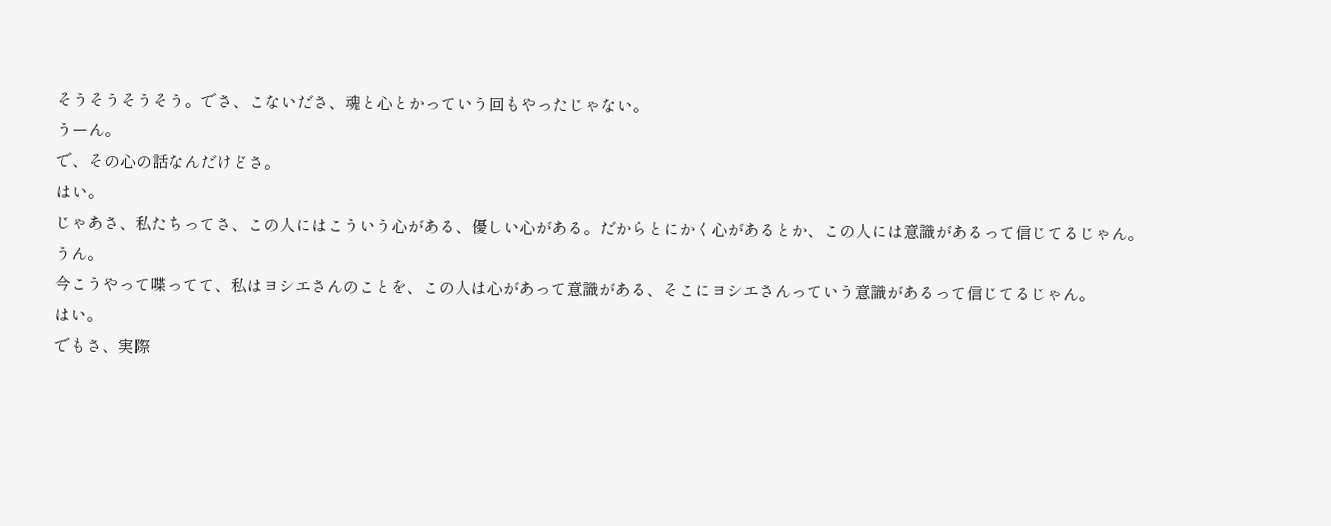そうそうそうそう。でさ、こないださ、魂と心とかっていう回もやったじゃない。
うーん。
で、その心の話なんだけどさ。
はい。
じゃあさ、私たちってさ、この人にはこういう心がある、優しい心がある。だからとにかく心があるとか、この人には意識があるって信じてるじゃん。
うん。
今こうやって喋ってて、私はヨシエさんのことを、この人は心があって意識がある、そこにヨシエさんっていう意識があるって信じてるじゃん。
はい。
でもさ、実際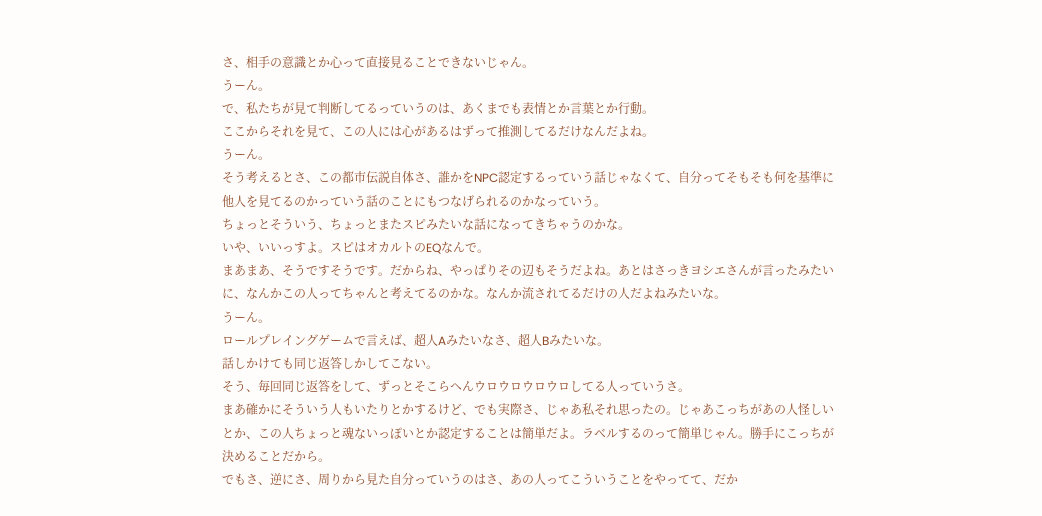さ、相手の意識とか心って直接見ることできないじゃん。
うーん。
で、私たちが見て判断してるっていうのは、あくまでも表情とか言葉とか行動。
ここからそれを見て、この人には心があるはずって推測してるだけなんだよね。
うーん。
そう考えるとさ、この都市伝説自体さ、誰かをNPC認定するっていう話じゃなくて、自分ってそもそも何を基準に他人を見てるのかっていう話のことにもつなげられるのかなっていう。
ちょっとそういう、ちょっとまたスピみたいな話になってきちゃうのかな。
いや、いいっすよ。スピはオカルトのEQなんで。
まあまあ、そうですそうです。だからね、やっぱりその辺もそうだよね。あとはさっきヨシエさんが言ったみたいに、なんかこの人ってちゃんと考えてるのかな。なんか流されてるだけの人だよねみたいな。
うーん。
ロールプレイングゲームで言えば、超人Aみたいなさ、超人Bみたいな。
話しかけても同じ返答しかしてこない。
そう、毎回同じ返答をして、ずっとそこらへんウロウロウロウロしてる人っていうさ。
まあ確かにそういう人もいたりとかするけど、でも実際さ、じゃあ私それ思ったの。じゃあこっちがあの人怪しいとか、この人ちょっと魂ないっぽいとか認定することは簡単だよ。ラベルするのって簡単じゃん。勝手にこっちが決めることだから。
でもさ、逆にさ、周りから見た自分っていうのはさ、あの人ってこういうことをやってて、だか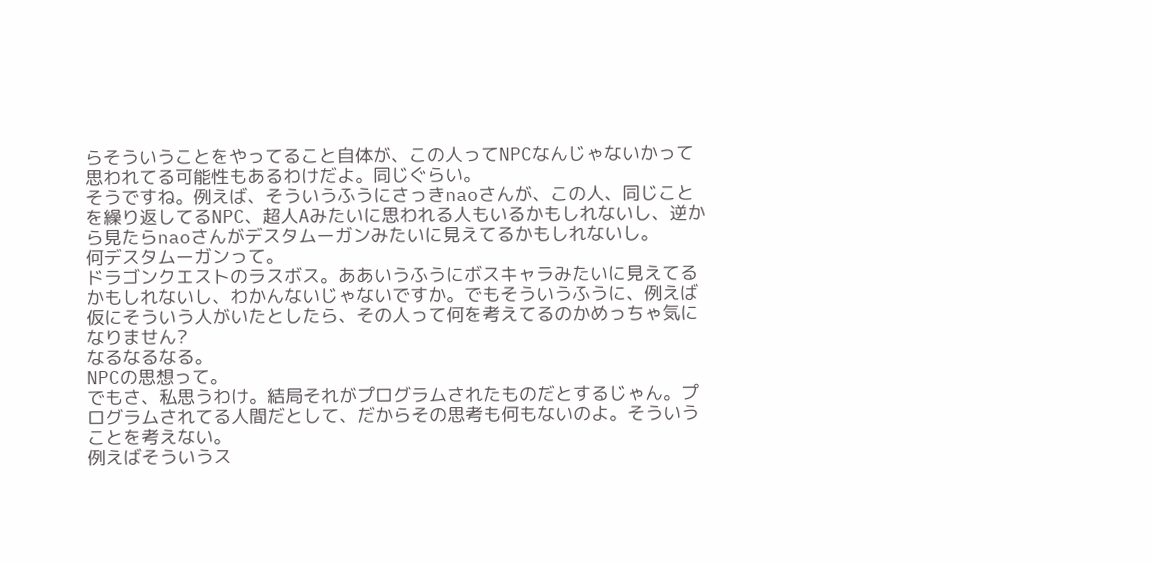らそういうことをやってること自体が、この人ってNPCなんじゃないかって思われてる可能性もあるわけだよ。同じぐらい。
そうですね。例えば、そういうふうにさっきnaoさんが、この人、同じことを繰り返してるNPC、超人Aみたいに思われる人もいるかもしれないし、逆から見たらnaoさんがデスタムーガンみたいに見えてるかもしれないし。
何デスタムーガンって。
ドラゴンクエストのラスボス。ああいうふうにボスキャラみたいに見えてるかもしれないし、わかんないじゃないですか。でもそういうふうに、例えば仮にそういう人がいたとしたら、その人って何を考えてるのかめっちゃ気になりません?
なるなるなる。
NPCの思想って。
でもさ、私思うわけ。結局それがプログラムされたものだとするじゃん。プログラムされてる人間だとして、だからその思考も何もないのよ。そういうことを考えない。
例えばそういうス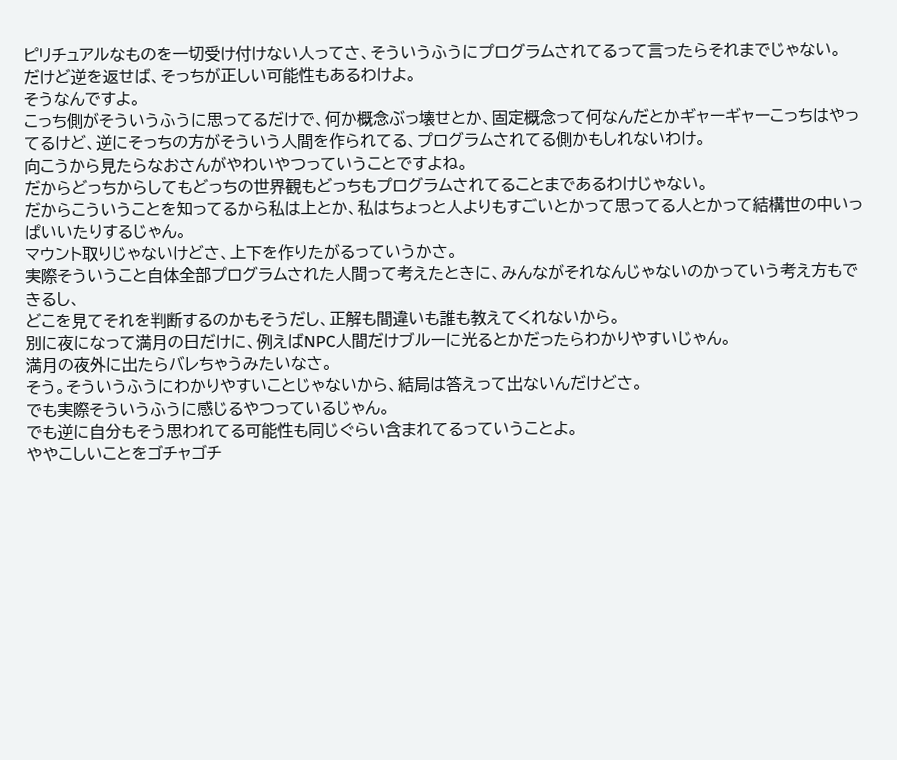ピリチュアルなものを一切受け付けない人ってさ、そういうふうにプログラムされてるって言ったらそれまでじゃない。
だけど逆を返せば、そっちが正しい可能性もあるわけよ。
そうなんですよ。
こっち側がそういうふうに思ってるだけで、何か概念ぶっ壊せとか、固定概念って何なんだとかギャーギャーこっちはやってるけど、逆にそっちの方がそういう人間を作られてる、プログラムされてる側かもしれないわけ。
向こうから見たらなおさんがやわいやつっていうことですよね。
だからどっちからしてもどっちの世界観もどっちもプログラムされてることまであるわけじゃない。
だからこういうことを知ってるから私は上とか、私はちょっと人よりもすごいとかって思ってる人とかって結構世の中いっぱいいたりするじゃん。
マウント取りじゃないけどさ、上下を作りたがるっていうかさ。
実際そういうこと自体全部プログラムされた人間って考えたときに、みんながそれなんじゃないのかっていう考え方もできるし、
どこを見てそれを判断するのかもそうだし、正解も間違いも誰も教えてくれないから。
別に夜になって満月の日だけに、例えばNPC人間だけブルーに光るとかだったらわかりやすいじゃん。
満月の夜外に出たらバレちゃうみたいなさ。
そう。そういうふうにわかりやすいことじゃないから、結局は答えって出ないんだけどさ。
でも実際そういうふうに感じるやつっているじゃん。
でも逆に自分もそう思われてる可能性も同じぐらい含まれてるっていうことよ。
ややこしいことをゴチャゴチ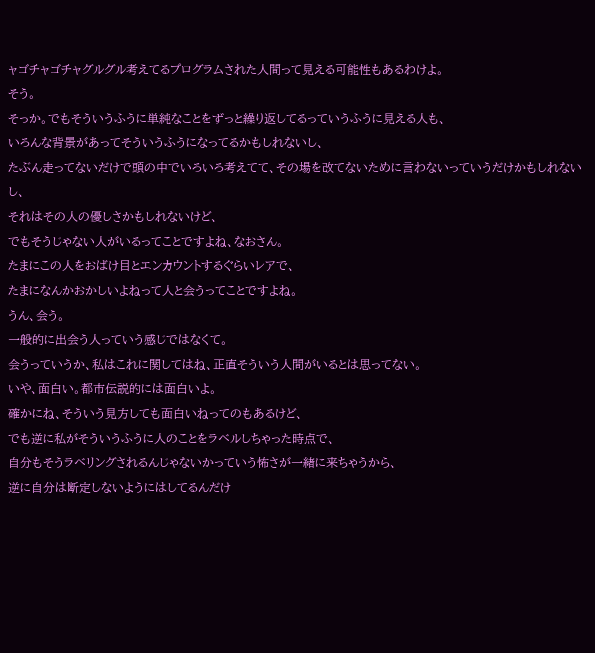ャゴチャゴチャグルグル考えてるプログラムされた人間って見える可能性もあるわけよ。
そう。
そっか。でもそういうふうに単純なことをずっと繰り返してるっていうふうに見える人も、
いろんな背景があってそういうふうになってるかもしれないし、
たぶん走ってないだけで頭の中でいろいろ考えてて、その場を改てないために言わないっていうだけかもしれないし、
それはその人の優しさかもしれないけど、
でもそうじゃない人がいるってことですよね、なおさん。
たまにこの人をおばけ目とエンカウントするぐらいレアで、
たまになんかおかしいよねって人と会うってことですよね。
うん、会う。
一般的に出会う人っていう感じではなくて。
会うっていうか、私はこれに関してはね、正直そういう人間がいるとは思ってない。
いや、面白い。都市伝説的には面白いよ。
確かにね、そういう見方しても面白いねってのもあるけど、
でも逆に私がそういうふうに人のことをラベルしちゃった時点で、
自分もそうラベリングされるんじゃないかっていう怖さが一緒に来ちゃうから、
逆に自分は断定しないようにはしてるんだけ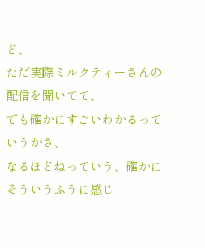ど、
ただ実際ミルクティーさんの配信を聞いてて、
でも確かにすごいわかるっていうかさ、
なるほどねっていう、確かにそういうふうに感じ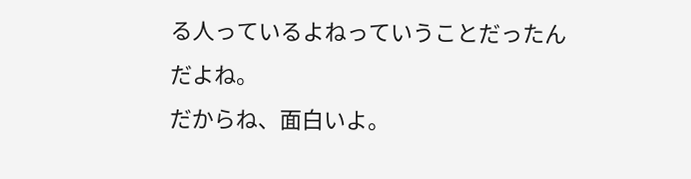る人っているよねっていうことだったんだよね。
だからね、面白いよ。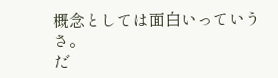概念としては面白いっていうさ。
だ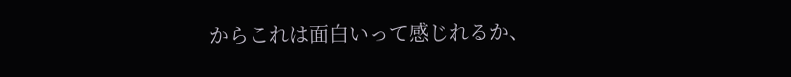からこれは面白いって感じれるか、